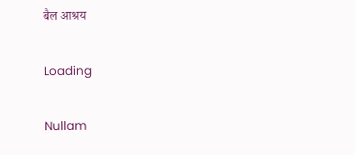बैल आश्रय

Loading

Nullam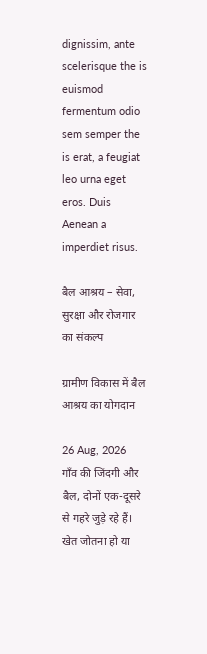dignissim, ante scelerisque the is euismod fermentum odio sem semper the is erat, a feugiat leo urna eget eros. Duis Aenean a imperdiet risus.

बैल आश्रय – सेवा, सुरक्षा और रोजगार का संकल्प

ग्रामीण विकास में बैल आश्रय का योगदान

26 Aug, 2026
गाँव की जिंदगी और बैल, दोनों एक-दूसरे से गहरे जुड़े रहे हैं। खेत जोतना हो या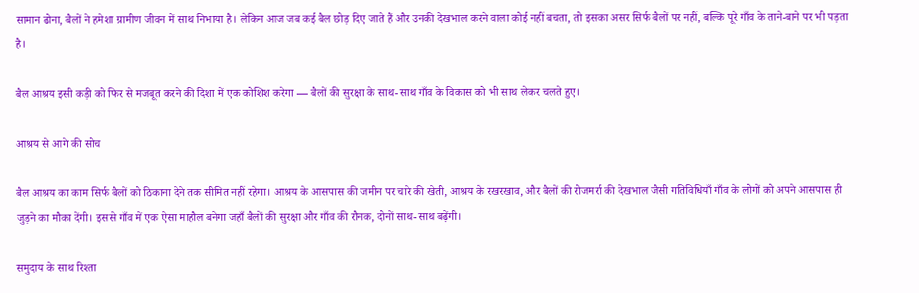सामान ढोना, बैलों ने हमेशा ग्रामीण जीवन में साथ निभाया है। लेकिन आज जब कई बैल छोड़ दिए जाते हैं और उनकी देखभाल करने वाला कोई नहीं बचता, तो इसका असर सिर्फ बैलों पर नहीं, बल्कि पूरे गाँव के ताने-बाने पर भी पड़ता है।

बैल आश्रय इसी कड़ी को फिर से मजबूत करने की दिशा में एक कोशिश करेगा — बैलों की सुरक्षा के साथ-साथ गाँव के विकास को भी साथ लेकर चलते हुए।

आश्रय से आगे की सोच

बैल आश्रय का काम सिर्फ बैलों को ठिकाना देने तक सीमित नहीं रहेगा। आश्रय के आसपास की जमीन पर चारे की खेती, आश्रय के रखरखाव, और बैलों की रोजमर्रा की देखभाल जैसी गतिविधियाँ गाँव के लोगों को अपने आसपास ही जुड़ने का मौका देंगी। इससे गाँव में एक ऐसा माहौल बनेगा जहाँ बैलों की सुरक्षा और गाँव की रौनक, दोनों साथ-साथ बढ़ेंगी।

समुदाय के साथ रिश्ता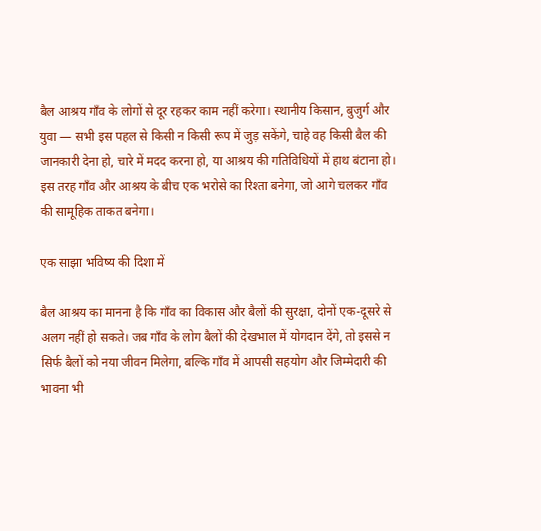बैल आश्रय गाँव के लोगों से दूर रहकर काम नहीं करेगा। स्थानीय किसान, बुजुर्ग और युवा — सभी इस पहल से किसी न किसी रूप में जुड़ सकेंगे, चाहे वह किसी बैल की जानकारी देना हो, चारे में मदद करना हो, या आश्रय की गतिविधियों में हाथ बंटाना हो। इस तरह गाँव और आश्रय के बीच एक भरोसे का रिश्ता बनेगा, जो आगे चलकर गाँव की सामूहिक ताकत बनेगा।

एक साझा भविष्य की दिशा में

बैल आश्रय का मानना है कि गाँव का विकास और बैलों की सुरक्षा, दोनों एक-दूसरे से अलग नहीं हो सकते। जब गाँव के लोग बैलों की देखभाल में योगदान देंगे, तो इससे न सिर्फ बैलों को नया जीवन मिलेगा, बल्कि गाँव में आपसी सहयोग और जिम्मेदारी की भावना भी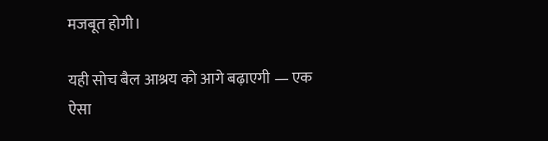मजबूत होगी।

यही सोच बैल आश्रय को आगे बढ़ाएगी — एक ऐसा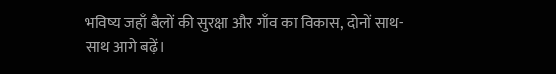भविष्य जहाँ बैलों की सुरक्षा और गाँव का विकास, दोनों साथ-साथ आगे बढ़ें।